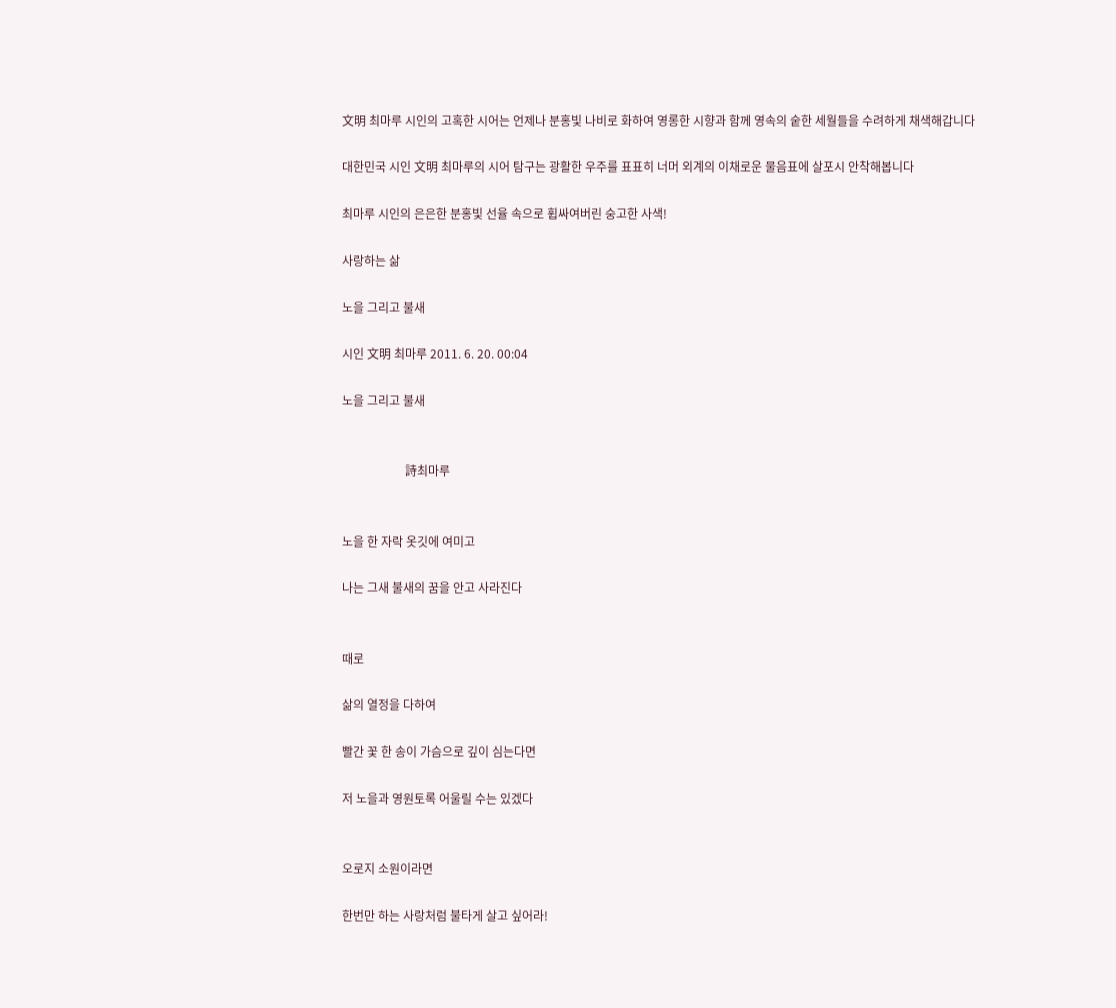文明 최마루 시인의 고혹한 시어는 언제나 분홍빛 나비로 화하여 영롱한 시향과 함께 영속의 숱한 세월들을 수려하게 채색해갑니다

대한민국 시인 文明 최마루의 시어 탐구는 광활한 우주를 표표히 너머 외계의 이채로운 물음표에 살포시 안착해봅니다

최마루 시인의 은은한 분홍빛 선율 속으로 휩싸여버린 숭고한 사색!

사랑하는 삶

노을 그리고 불새

시인 文明 최마루 2011. 6. 20. 00:04

노을 그리고 불새


                     詩최마루


노을 한 자락 옷깃에 여미고

나는 그새 불새의 꿈을 안고 사라진다


때로

삶의 열정을 다하여

빨간 꽃 한 송이 가슴으로 깊이 심는다면

저 노을과 영원토록 어울릴 수는 있겠다


오로지 소원이라면

한번만 하는 사랑처럼 불타게 살고 싶어라!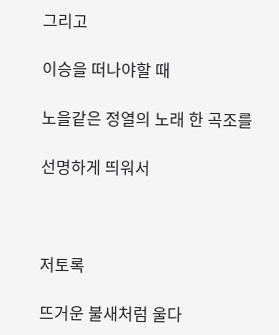그리고

이승을 떠나야할 때

노을같은 정열의 노래 한 곡조를

선명하게 띄워서



저토록

뜨거운 불새처럼 울다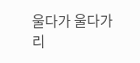울다가 울다가리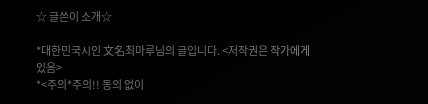☆ 글쓴이 소개☆

*대한민국시인 文名최마루님의 글입니다. <저작권은 작가에게 있음>
*<주의*주의!! 동의 없이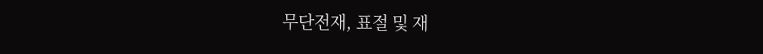무단전재, 표절 및 재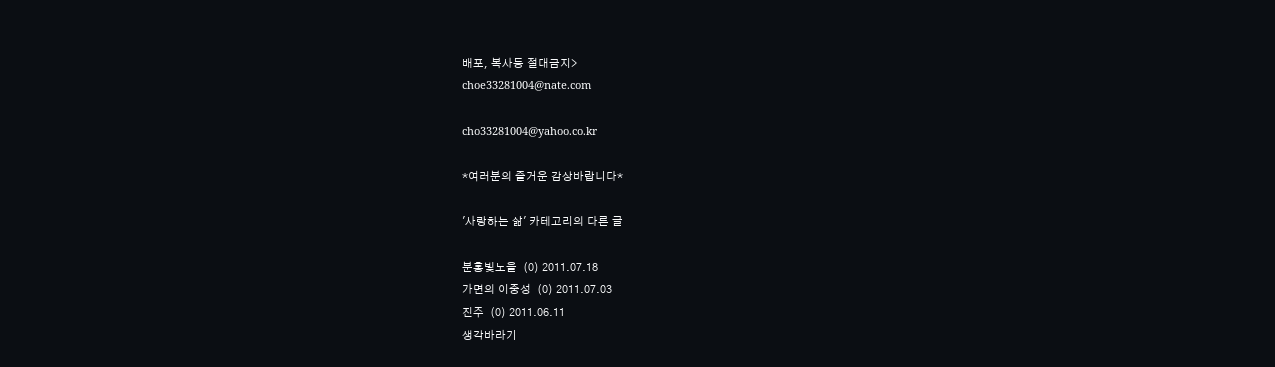배포, 복사등 절대금지>
choe33281004@nate.com

cho33281004@yahoo.co.kr

*여러분의 즐거운 감상바랍니다*

'사랑하는 삶' 카테고리의 다른 글

분홍빛노을  (0) 2011.07.18
가면의 이중성  (0) 2011.07.03
진주  (0) 2011.06.11
생각바라기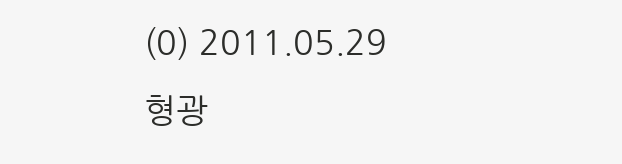(0) 2011.05.29
형광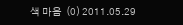색 마음  (0) 2011.05.29